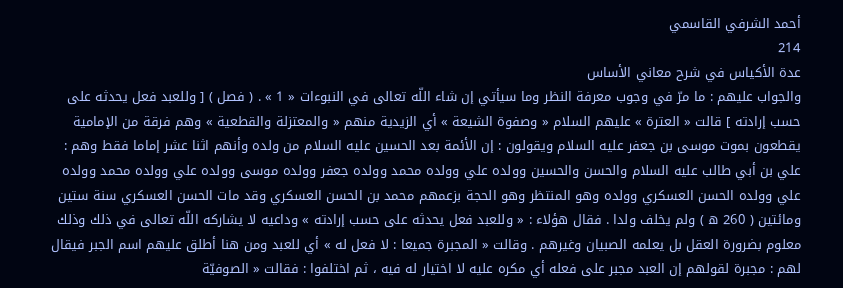أحمد الشرفي القاسمي
214
عدة الأكياس في شرح معاني الأساس
والجواب عليهم : ما مرّ في وجوب معرفة النظر وما سيأتي إن شاء اللّه تعالى في النبوءات « 1 » . ( فصل ) [ وللعبد فعل يحدثه على حسب إرادته ] قالت « العترة » عليهم السلام « وصفوة الشيعة » أي الزيدية منهم « والمعتزلة والقطعية » وهم فرقة من الإمامية يقطعون بموت موسى بن جعفر عليه السلام ويقولون : إن الأئمة بعد الحسين عليه السلام من ولده وأنهم اثنا عشر إماما فقط وهم : علي بن أبي طالب عليه السلام والحسن والحسين وولده علي وولده محمد وولده جعفر وولده موسى وولده علي وولده محمد وولده علي وولده الحسن العسكري وولده وهو المنتظر وهو الحجة بزعمهم محمد بن الحسن العسكري وقد مات الحسن العسكري سنة ستين ومائتين ( 260 ه ) ولم يخلف ولدا . فقال هؤلاء : « وللعبد فعل يحدثه على حسب إرادته » وداعيه لا يشاركه اللّه تعالى في ذلك وذلك معلوم بضرورة العقل بل يعلمه الصبيان وغيرهم . وقالت « المجبرة جميعا : لا فعل له » أي للعبد ومن هنا أطلق عليهم اسم الجبر فيقال لهم : مجبرة لقولهم إن العبد مجبر على فعله أي مكره عليه لا اختيار له فيه ، ثم اختلفوا : فقالت « الصوفيّة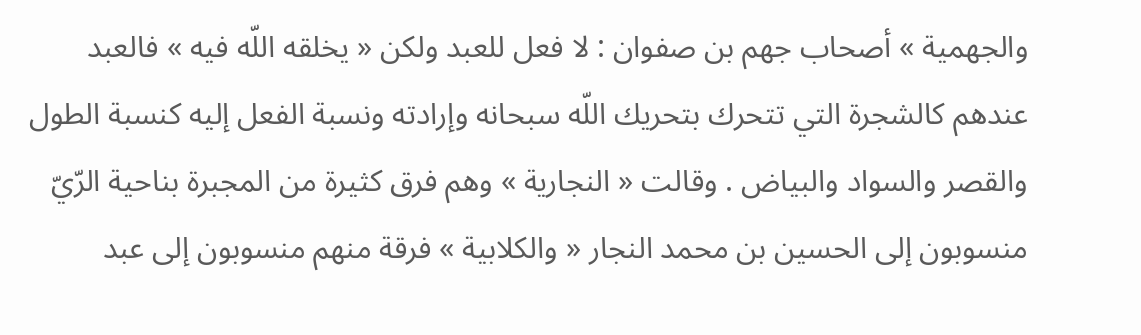والجهمية » أصحاب جهم بن صفوان : لا فعل للعبد ولكن « يخلقه اللّه فيه » فالعبد عندهم كالشجرة التي تتحرك بتحريك اللّه سبحانه وإرادته ونسبة الفعل إليه كنسبة الطول والقصر والسواد والبياض . وقالت « النجارية » وهم فرق كثيرة من المجبرة بناحية الرّيّ منسوبون إلى الحسين بن محمد النجار « والكلابية » فرقة منهم منسوبون إلى عبد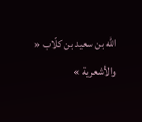اللّه بن سعيد بن كلّاب « والأشعرية »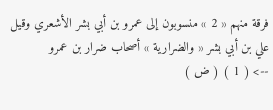فرقة منهم « 2 » منسوبون إلى عمرو بن أبي بشر الأشعري وقيل علي بن أبي بشر « والضرارية » أصحاب ضرار بن عمرو
--> ( 1 ) ( ض )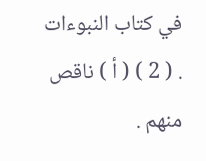في كتاب النبوءات . ( 2 ) ( أ ) ناقص منهم .